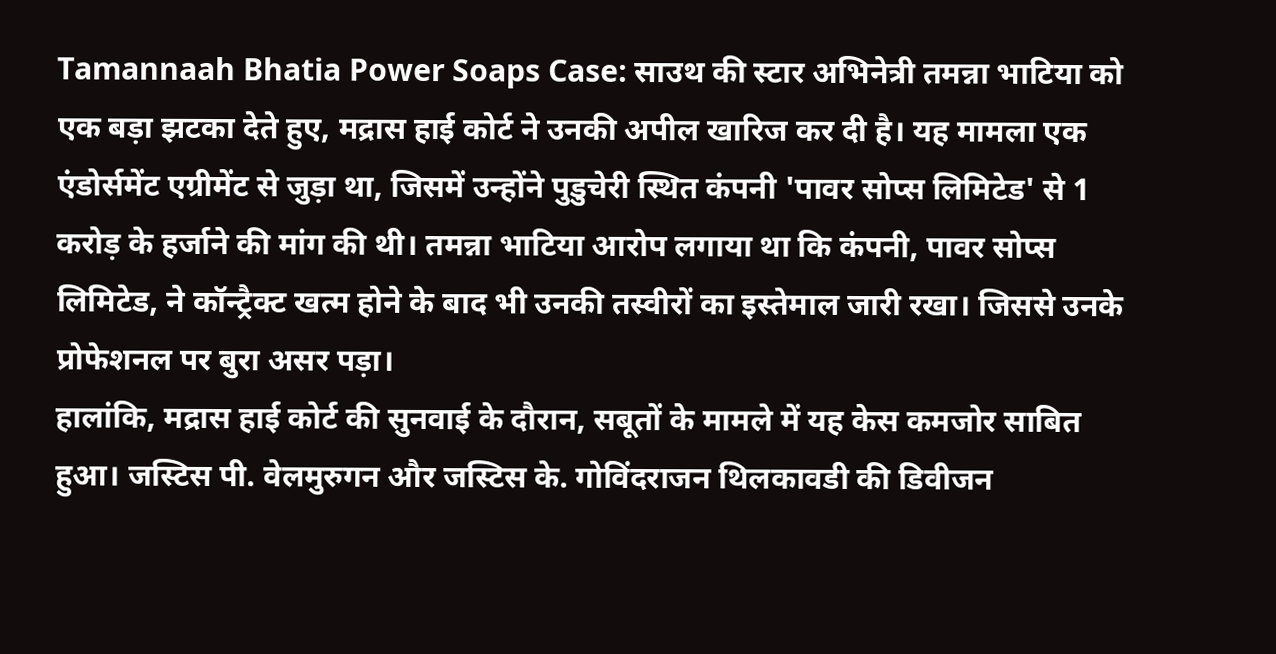Tamannaah Bhatia Power Soaps Case: साउथ की स्टार अभिनेत्री तमन्ना भाटिया को एक बड़ा झटका देते हुए, मद्रास हाई कोर्ट ने उनकी अपील खारिज कर दी है। यह मामला एक एंडोर्समेंट एग्रीमेंट से जुड़ा था, जिसमें उन्होंने पुडुचेरी स्थित कंपनी 'पावर सोप्स लिमिटेड' से 1 करोड़ के हर्जाने की मांग की थी। तमन्ना भाटिया आरोप लगाया था कि कंपनी, पावर सोप्स लिमिटेड, ने कॉन्ट्रैक्ट खत्म होने के बाद भी उनकी तस्वीरों का इस्तेमाल जारी रखा। जिससे उनके प्रोफेशनल पर बुरा असर पड़ा।
हालांकि, मद्रास हाई कोर्ट की सुनवाई के दौरान, सबूतों के मामले में यह केस कमजोर साबित हुआ। जस्टिस पी. वेलमुरुगन और जस्टिस के. गोविंदराजन थिलकावडी की डिवीजन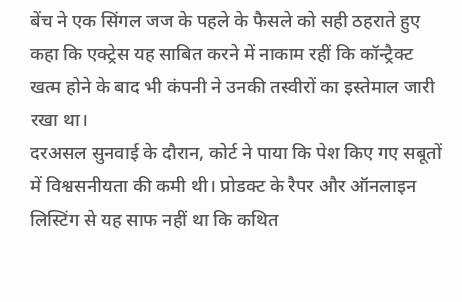बेंच ने एक सिंगल जज के पहले के फैसले को सही ठहराते हुए कहा कि एक्ट्रेस यह साबित करने में नाकाम रहीं कि कॉन्ट्रैक्ट खत्म होने के बाद भी कंपनी ने उनकी तस्वीरों का इस्तेमाल जारी रखा था।
दरअसल सुनवाई के दौरान, कोर्ट ने पाया कि पेश किए गए सबूतों में विश्वसनीयता की कमी थी। प्रोडक्ट के रैपर और ऑनलाइन लिस्टिंग से यह साफ नहीं था कि कथित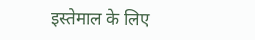इस्तेमाल के लिए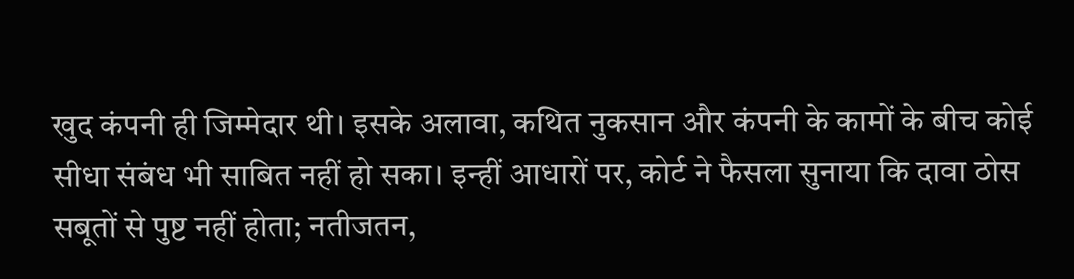खुद कंपनी ही जिम्मेदार थी। इसके अलावा, कथित नुकसान और कंपनी के कामों के बीच कोई सीधा संबंध भी साबित नहीं हो सका। इन्हीं आधारों पर, कोर्ट ने फैसला सुनाया कि दावा ठोस सबूतों से पुष्ट नहीं होता; नतीजतन,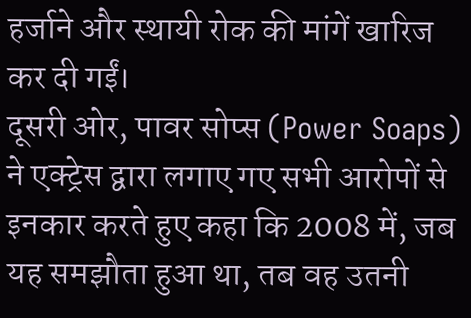हर्जाने और स्थायी रोक की मांगें खारिज कर दी गईं।
दूसरी ओर, पावर सोप्स (Power Soaps) ने एक्ट्रेस द्वारा लगाए गए सभी आरोपों से इनकार करते हुए कहा कि 2008 में, जब यह समझौता हुआ था, तब वह उतनी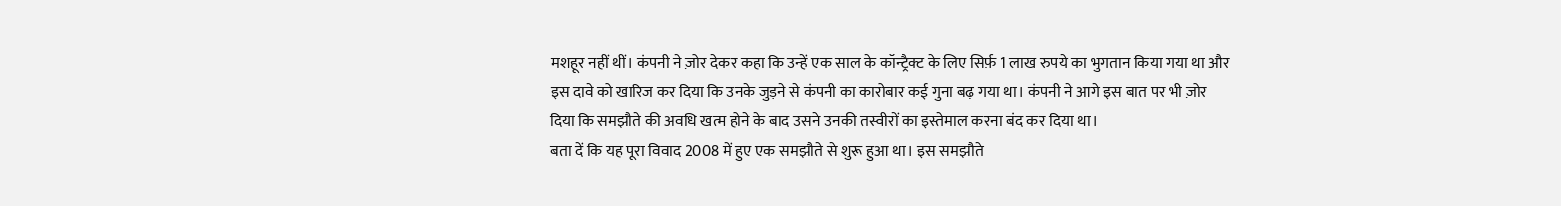मशहूर नहीं थीं। कंपनी ने ज़ोर देकर कहा कि उन्हें एक साल के कॉन्ट्रैक्ट के लिए सिर्फ़ 1 लाख रुपये का भुगतान किया गया था और इस दावे को खारिज कर दिया कि उनके जुड़ने से कंपनी का कारोबार कई गुना बढ़ गया था। कंपनी ने आगे इस बात पर भी ज़ोर दिया कि समझौते की अवधि खत्म होने के बाद उसने उनकी तस्वीरों का इस्तेमाल करना बंद कर दिया था।
बता दें कि यह पूरा विवाद 2008 में हुए एक समझौते से शुरू हुआ था। इस समझौते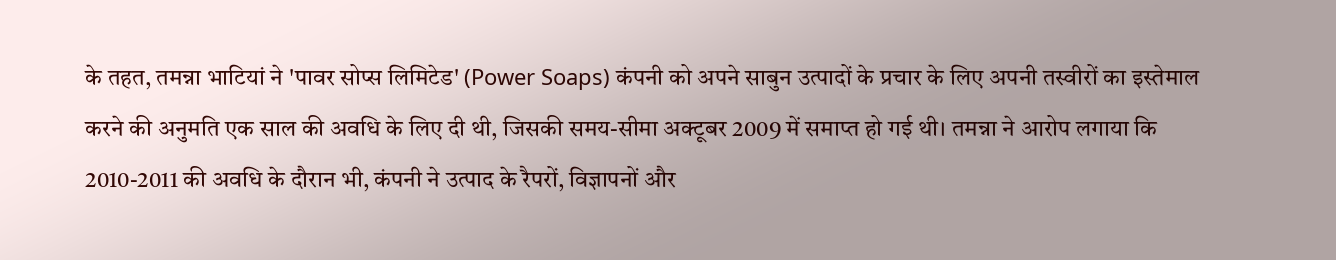के तहत, तमन्ना भाटियां ने 'पावर सोप्स लिमिटेड' (Power Soaps) कंपनी को अपने साबुन उत्पादों के प्रचार के लिए अपनी तस्वीरों का इस्तेमाल करने की अनुमति एक साल की अवधि के लिए दी थी, जिसकी समय-सीमा अक्टूबर 2009 में समाप्त हो गई थी। तमन्ना ने आरोप लगाया कि 2010-2011 की अवधि के दौरान भी, कंपनी ने उत्पाद के रैपरों, विज्ञापनों और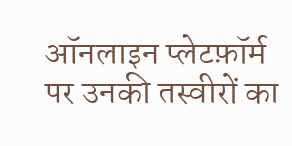ऑनलाइन प्लेटफ़ॉर्म पर उनकी तस्वीरों का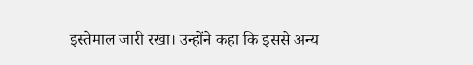इस्तेमाल जारी रखा। उन्होंने कहा कि इससे अन्य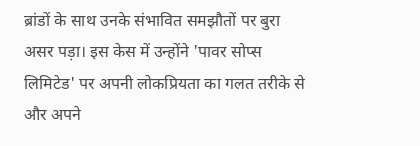ब्रांडों के साथ उनके संभावित समझौतों पर बुरा असर पड़ा। इस केस में उन्होंने 'पावर सोप्स लिमिटेड' पर अपनी लोकप्रियता का गलत तरीके से और अपने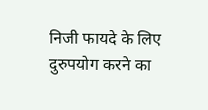निजी फायदे के लिए दुरुपयोग करने का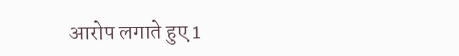आरोप लगाते हुए 1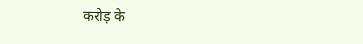करोड़ के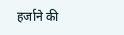हर्जाने की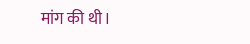मांग की थी।